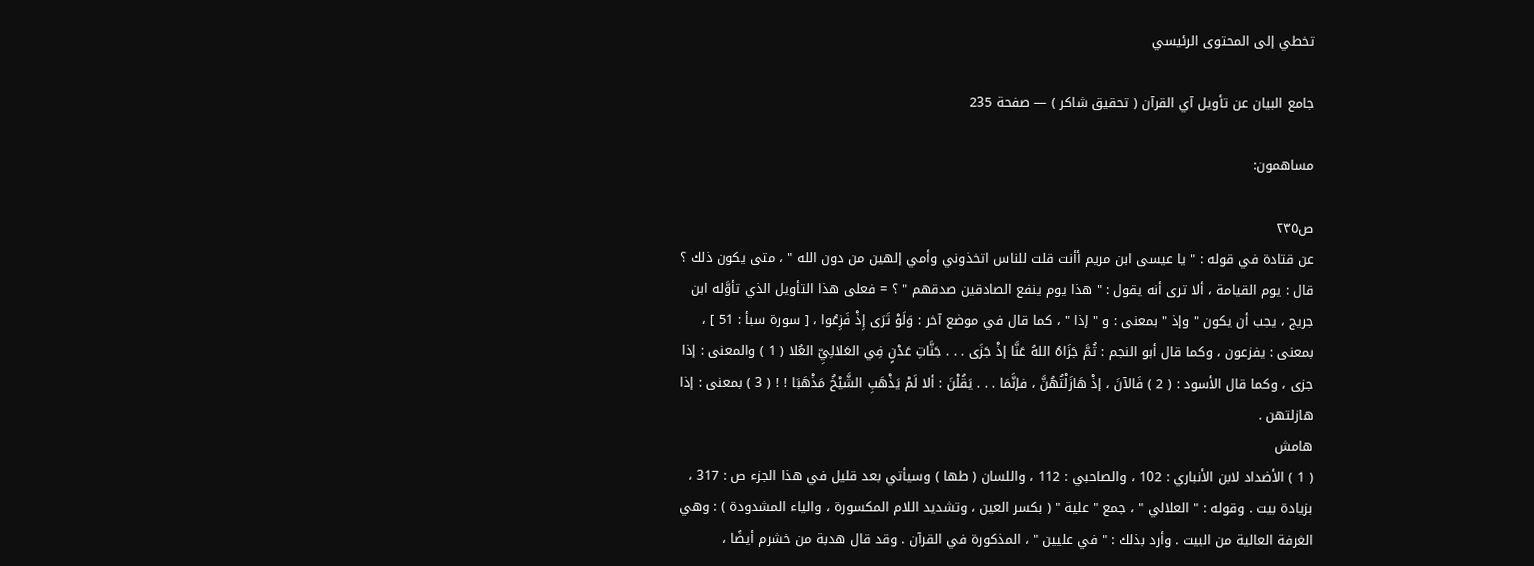تخطي إلى المحتوى الرئيسي

جامع البيان عن تأويل آي القرآن ( تحقيق شاكر ) — صفحة 235

مساهمون:

ص٢٣٥
عن قتادة في قوله : " يا عيسى ابن مريم أأنت قلت للناس اتخذوني وأمي إلهين من دون الله " ، متى يكون ذلك ؟ قال : يوم القيامة ، ألا ترى أنه يقول : " هذا يوم ينفع الصادقين صدقهم " ؟ = فعلى هذا التأويل الذي تأوَّله ابن جريج ، يجب أن يكون " وإذ " بمعنى : و " إذا " ، كما قال في موضع آخر : وَلَوْ تَرَى إِذْ فَزِعُوا ، [ سورة سبأ : 51 ] ، بمعنى : يفزعون ، وكما قال أبو النجم : ثُمَّ جَزَاهُ اللهُ عَنَّا إذْ جَزَى . . . جَنَّاتِ عَدْنٍ فِي العَلالِيِّ العُلا ( 1 ) والمعنى : إذا جزى ، وكما قال الأسود : ( 2 ) فَالآنَ ، إذْ هَازَلْتُهُنَّ ، فإنَّمَا . . . يَقُلْنَ : ألا لَمْ يَذْهَبِ الشَّيْخُ مَذْهَبَا ! ! ( 3 ) بمعنى : إذا هازلتهن .
هامش
( 1 ) الأضداد لابن الأنباري : 102 ، والصاحبي : 112 ، واللسان ( طها ) وسيأتي بعد قليل في هذا الجزء ص : 317 ، بزيادة بيت . وقوله : " العلالي " ، جمع " علية " ( بكسر العين ، وتشديد اللام المكسورة ، والياء المشدودة ) : وهي الغرفة العالية من البيت . وأرد بذلك : " في عليين " ، المذكورة في القرآن . وقد قال هدبة من خشرم أيضًا ،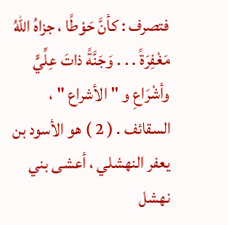فتصرف : كأنَّ حَوْطًا ، جزاهُ اللهُ مَغْفِرَةً . . . وَجَنَّةً ذاتَ عِلِّيٍّ وأشْرَاعِ و " الأشراع " ، السقائف . ( 2 ) هو الأسود بن يعفر النهشلي ، أعشى بني نهشل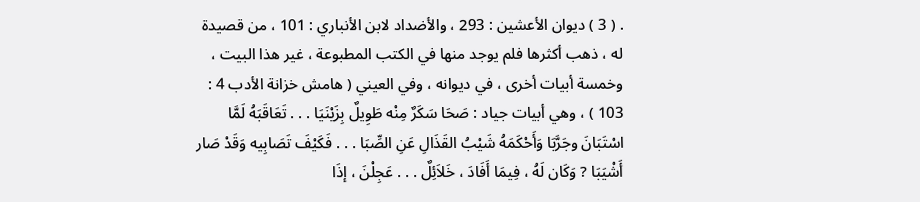. ( 3 ) ديوان الأعشين : 293 ، والأضداد لابن الأنباري : 101 ، من قصيدة له ، ذهب أكثرها فلم يوجد منها في الكتب المطبوعة ، غير هذا البيت ، وخمسة أبيات أخرى ، في ديوانه ، وفي العيني ( هامش خزانة الأدب 4 : 103 ) ، وهي أبيات جياد : صَحَا سَكَرٌ مِنْه طَوِيلٌ بِزَيْنَيَا . . . تَعَاقَبَهُ لَمَّا اسْتَبَانَ وجَرَّبَا وَأَحْكَمَهُ شَيْبُ القَذَالِ عَنِ الصِّبَا . . . فَكَيْفَ تَصَابِيه وَقَدْ صَار أَشْيَبَا ? وَكَان لَهُ ، فِيمَا أَفَادَ ، خَلاَئِلٌ . . . عَجِلْنَ ، إذَا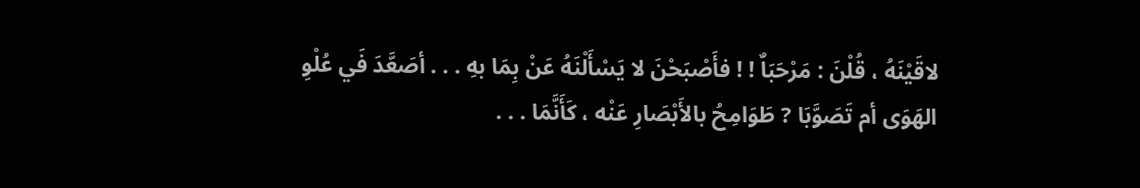لاقَيْنَهُ ، قُلْنَ : مَرْحَبَاٌ ! ! فأَصْبَحْنَ لا يَسْأَلْنَهُ عَنْ بِمَا بهِ . . . أصَعَّدَ فَي عُلْوِ الهَوَى أم تَصَوَّبَا ? طَوَامِحُ بالأَبْصَارِ عَنْه ، كَأَنَّمَا . . .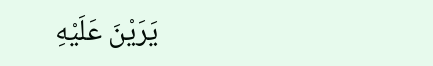يَرَيْنَ عَلَيْهِ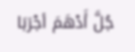جُلَّ أَدْهَمَ أجْرَبَا